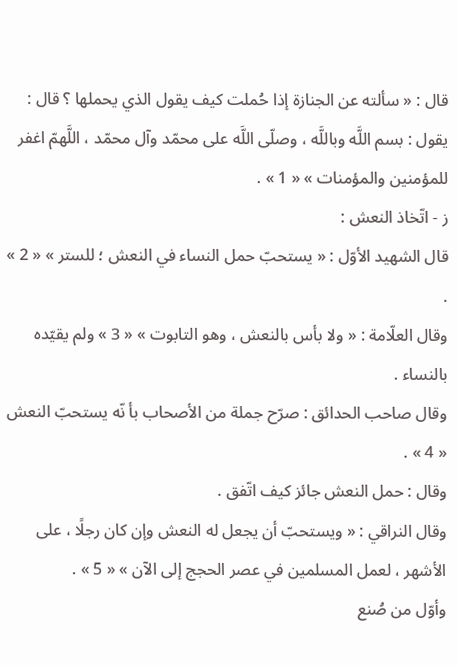قال : « سألته عن الجنازة إذا حُملت كيف يقول الذي يحملها ؟ قال : يقول : بسم اللَّه وباللَّه ، وصلّى اللَّه على محمّد وآل محمّد ، اللَّهمّ اغفر للمؤمنين والمؤمنات » « 1 » .
ز - اتّخاذ النعش :
قال الشهيد الأوّل : « يستحبّ حمل النساء في النعش ؛ للستر » « 2 » .
وقال العلّامة : « ولا بأس بالنعش ، وهو التابوت » « 3 » ولم يقيّده بالنساء .
وقال صاحب الحدائق : صرّح جملة من الأصحاب بأ نّه يستحبّ النعش « 4 » .
وقال : حمل النعش جائز كيف اتّفق .
وقال النراقي : « ويستحبّ أن يجعل له النعش وإن كان رجلًا ، على الأشهر ، لعمل المسلمين في عصر الحجج إلى الآن » « 5 » .
وأوّل من صُنع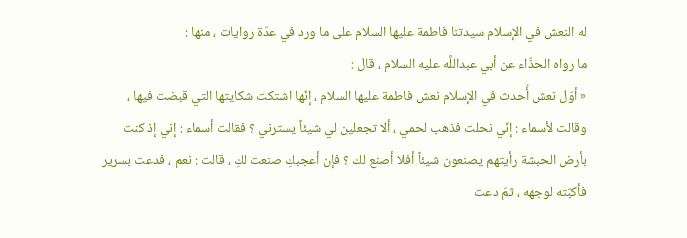له النعش في الإسلام سيدتنا فاطمة عليها السلام على ما ورد في عدّة روايات ، منها :
ما رواه الحذّاء عن أبي عبداللَّه عليه السلام ، قال :
« أوّل نعش أُحدث في الإسلام نعش فاطمة عليها السلام ، إنّها اشتكت شكايتها التي قبضت فيها ، وقالت لأسماء : إنّي نحلت فذهب لحمي ، ألا تجعلين لي شيئاً يسترني ؟ فقالت أسماء : إني إذ كنت بأرض الحبشة رأيتهم يصنعون شيئاً أفلا أصنع لك ؟ فإن أعجبكِ صنعت لكِ ، قالت : نعم ، فدعت بسرير فأكبّته لوجهه ، ثمّ دعت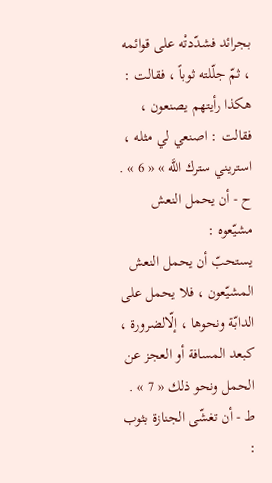بجرائد فشدّدتْه على قوائمه ، ثمّ جلّلته ثوباً ، فقالت : هكذا رأيتهم يصنعون ، فقالت : اصنعي لي مثله ، استريني سترك اللَّه » « 6 » .
ح - أن يحمل النعش مشيّعوه :
يستحبّ أن يحمل النعش المشيّعون ، فلا يحمل على الدابّة ونحوها ، إلّالضرورة ، كبعد المسافة أو العجز عن الحمل ونحو ذلك « 7 » .
ط - أن تغشّى الجنازة بثوب :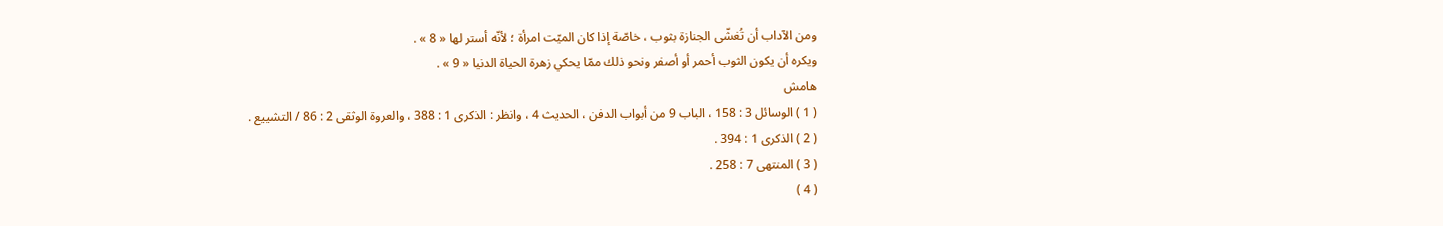ومن الآداب أن تُغشّى الجنازة بثوب ، خاصّة إذا كان الميّت امرأة ؛ لأنّه أستر لها « 8 » .
ويكره أن يكون الثوب أحمر أو أصفر ونحو ذلك ممّا يحكي زهرة الحياة الدنيا « 9 » .
هامش
( 1 ) الوسائل 3 : 158 ، الباب 9 من أبواب الدفن ، الحديث 4 ، وانظر : الذكرى 1 : 388 ، والعروة الوثقى 2 : 86 / التشييع .
( 2 ) الذكرى 1 : 394 .
( 3 ) المنتهى 7 : 258 .
( 4 )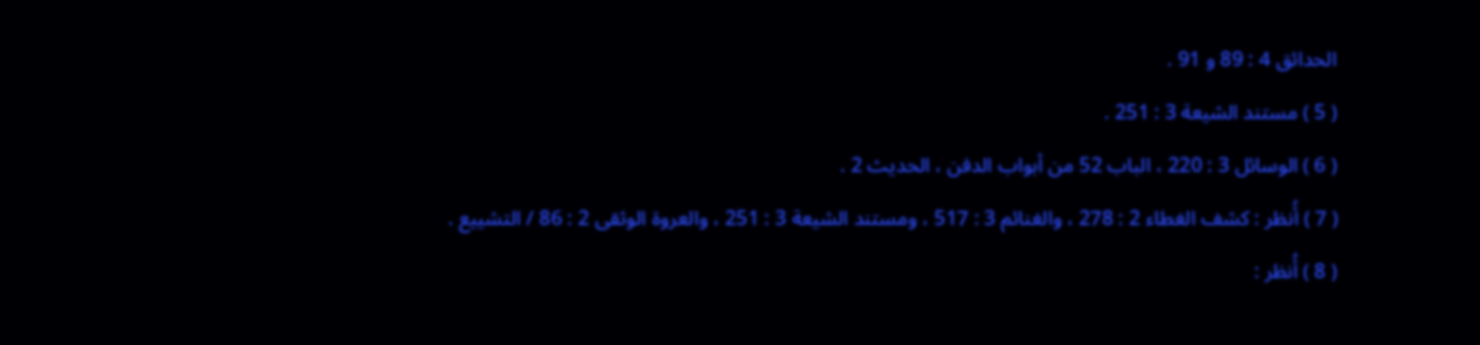الحدائق 4 : 89 و 91 .
( 5 ) مستند الشيعة 3 : 251 .
( 6 ) الوسائل 3 : 220 ، الباب 52 من أبواب الدفن ، الحديث 2 .
( 7 ) أُنظر : كشف الغطاء 2 : 278 ، والغنائم 3 : 517 ، ومستند الشيعة 3 : 251 ، والعروة الوثقى 2 : 86 / التشييع .
( 8 ) أُنظر :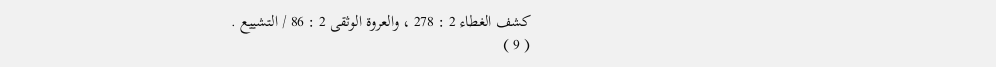كشف الغطاء 2 : 278 ، والعروة الوثقى 2 : 86 / التشييع .
( 9 )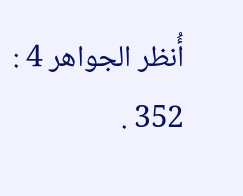أُنظر الجواهر 4 : 352 .